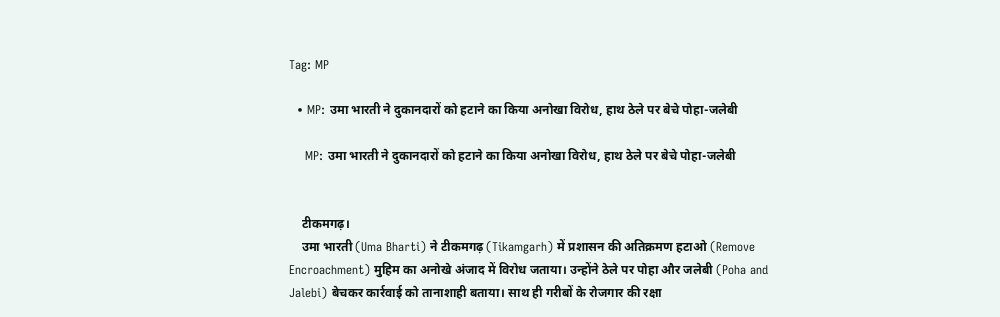Tag: MP

  • MP: उमा भारती ने दुकानदारों को हटाने का किया अनोखा विरोध, हाथ ठेले पर बेचे पोहा-जलेबी

    MP: उमा भारती ने दुकानदारों को हटाने का किया अनोखा विरोध, हाथ ठेले पर बेचे पोहा-जलेबी


    टीकमगढ़।
    उमा भारती (Uma Bharti) ने टीकमगढ़ (Tikamgarh) में प्रशासन की अतिक्रमण हटाओ (Remove Encroachment) मुहिम का अनोखे अंजाद में विरोध जताया। उन्होंने ठेले पर पोहा और जलेबी (Poha and Jalebi) बेचकर कार्रवाई को तानाशाही बताया। साथ ही गरीबों के रोजगार की रक्षा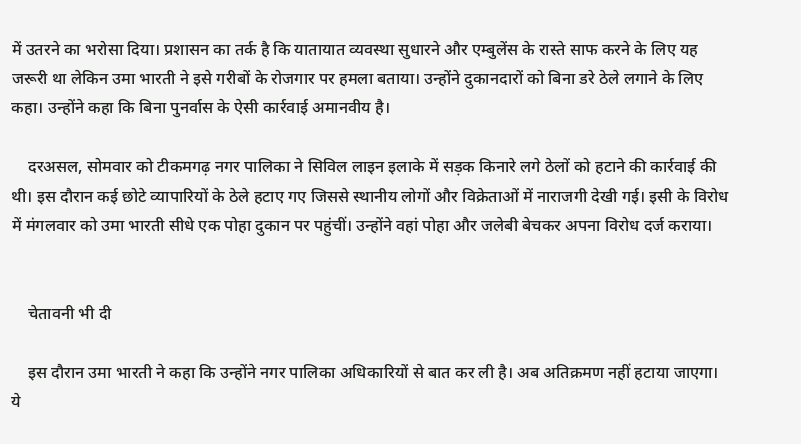में उतरने का भरोसा दिया। प्रशासन का तर्क है कि यातायात व्यवस्था सुधारने और एम्बुलेंस के रास्ते साफ करने के लिए यह जरूरी था लेकिन उमा भारती ने इसे गरीबों के रोजगार पर हमला बताया। उन्होंने दुकानदारों को बिना डरे ठेले लगाने के लिए कहा। उन्होंने कहा कि बिना पुनर्वास के ऐसी कार्रवाई अमानवीय है।

    दरअसल, सोमवार को टीकमगढ़ नगर पालिका ने सिविल लाइन इलाके में सड़क किनारे लगे ठेलों को हटाने की कार्रवाई की थी। इस दौरान कई छोटे व्यापारियों के ठेले हटाए गए जिससे स्थानीय लोगों और विक्रेताओं में नाराजगी देखी गई। इसी के विरोध में मंगलवार को उमा भारती सीधे एक पोहा दुकान पर पहुंचीं। उन्होंने वहां पोहा और जलेबी बेचकर अपना विरोध दर्ज कराया।


    चेतावनी भी दी

    इस दौरान उमा भारती ने कहा कि उन्होंने नगर पालिका अधिकारियों से बात कर ली है। अब अतिक्रमण नहीं हटाया जाएगा। ये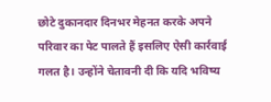छोटे दुकानदार दिनभर मेहनत करके अपने परिवार का पेट पालते हैं इसलिए ऐसी कार्रवाई गलत है। उन्होंने चेतावनी दी कि यदि भविष्य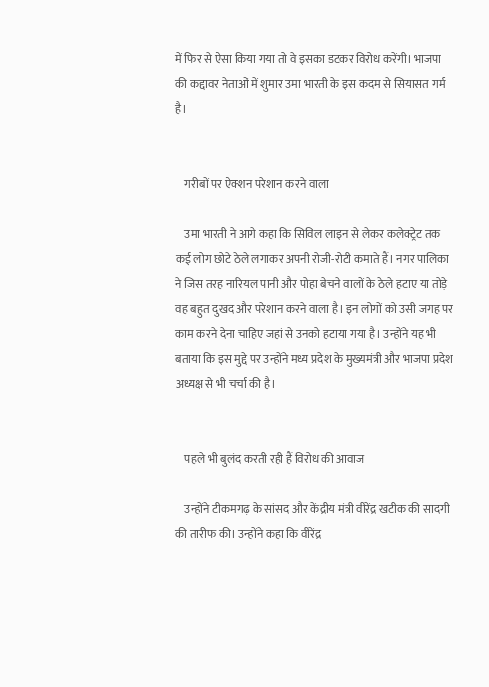में फिर से ऐसा किया गया तो वे इसका डटकर विरोध करेंगी। भाजपा की कद्दावर नेताओं में शुमार उमा भारती के इस कदम से सियासत गर्म है।


    गरीबों पर ऐक्शन परेशान करने वाला

    उमा भारती ने आगे कहा कि सिविल लाइन से लेकर कलेक्ट्रेट तक कई लोग छोटे ठेले लगाकर अपनी रोजी-रोटी कमाते हैं। नगर पालिका ने जिस तरह नारियल पानी और पोहा बेचने वालों के ठेले हटाए या तोड़े वह बहुत दुखद और परेशान करने वाला है। इन लोगों को उसी जगह पर काम करने देना चाहिए जहां से उनको हटाया गया है। उन्होंने यह भी बताया कि इस मुद्दे पर उन्होंने मध्य प्रदेश के मुख्यमंत्री और भाजपा प्रदेश अध्यक्ष से भी चर्चा की है।


    पहले भी बुलंद करती रही हैं विरोध की आवाज

    उन्होंने टीकमगढ़ के सांसद और केंद्रीय मंत्री वीरेंद्र खटीक की सादगी की तारीफ की। उन्होंने कहा कि वीरेंद्र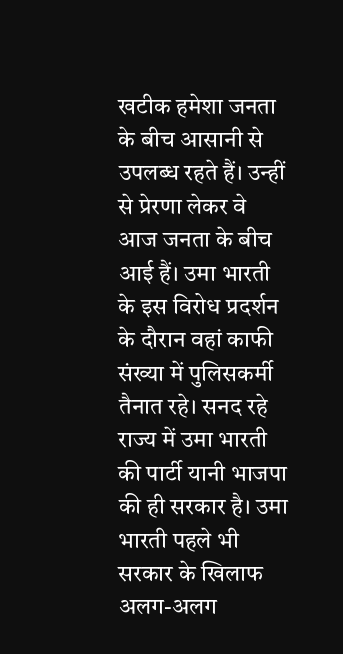खटीक हमेशा जनता के बीच आसानी से उपलब्ध रहते हैं। उन्हीं से प्रेरणा लेकर वे आज जनता के बीच आई हैं। उमा भारती के इस विरोध प्रदर्शन के दौरान वहां काफी संख्या में पुलिसकर्मी तैनात रहे। सनद रहे राज्य में उमा भारती की पार्टी यानी भाजपा की ही सरकार है। उमा भारती पहले भी सरकार के खिलाफ अलग-अलग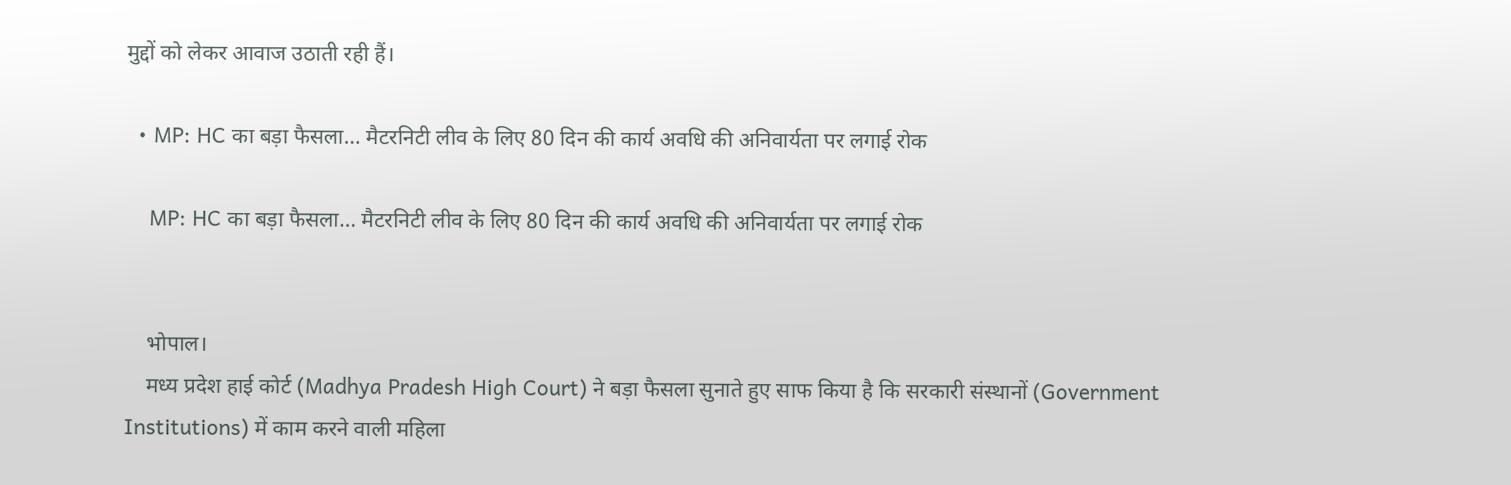मुद्दों को लेकर आवाज उठाती रही हैं।

  • MP: HC का बड़ा फैसला… मैटरनिटी लीव के लिए 80 दिन की कार्य अवधि की अनिवार्यता पर लगाई रोक

    MP: HC का बड़ा फैसला… मैटरनिटी लीव के लिए 80 दिन की कार्य अवधि की अनिवार्यता पर लगाई रोक


    भोपाल।
    मध्य प्रदेश हाई कोर्ट (Madhya Pradesh High Court) ने बड़ा फैसला सुनाते हुए साफ किया है कि सरकारी संस्थानों (Government Institutions) में काम करने वाली महिला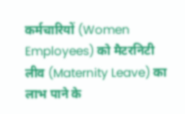कर्मचारियों (Women Employees) को मैटरनिटी लीव (Maternity Leave) का लाभ पाने के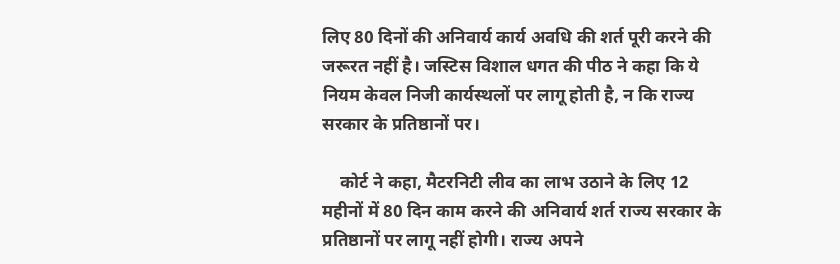लिए 80 दिनों की अनिवार्य कार्य अवधि की शर्त पूरी करने की जरूरत नहीं है। जस्टिस विशाल धगत की पीठ ने कहा कि ये नियम केवल निजी कार्यस्थलों पर लागू होती है, न कि राज्य सरकार के प्रतिष्ठानों पर।

    कोर्ट ने कहा, मैटरनिटी लीव का लाभ उठाने के लिए 12 महीनों में 80 दिन काम करने की अनिवार्य शर्त राज्य सरकार के प्रतिष्ठानों पर लागू नहीं होगी। राज्य अपने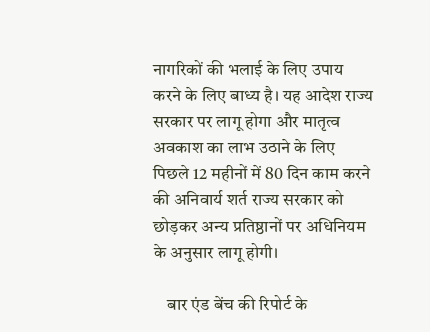नागरिकों की भलाई के लिए उपाय करने के लिए बाध्य है। यह आदेश राज्य सरकार पर लागू होगा और मातृत्व अवकाश का लाभ उठाने के लिए पिछले 12 महीनों में 80 दिन काम करने की अनिवार्य शर्त राज्य सरकार को छोड़कर अन्य प्रतिष्ठानों पर अधिनियम के अनुसार लागू होगी।

    बार एंड बेंच की रिपोर्ट के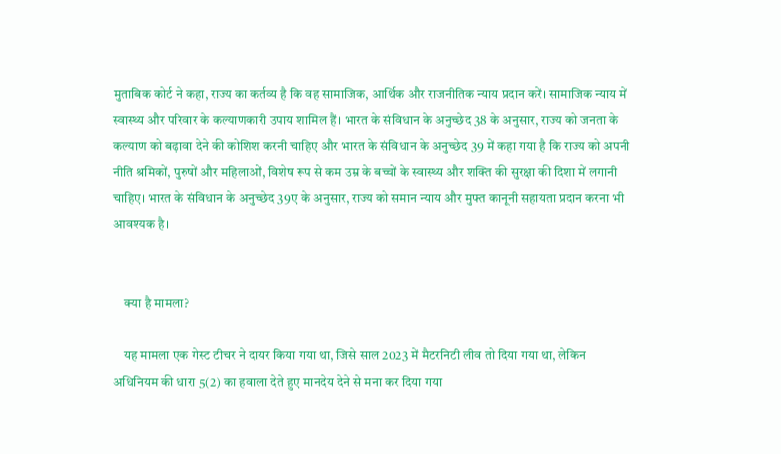मुताबिक कोर्ट ने कहा, राज्य का कर्तव्य है कि वह सामाजिक, आर्थिक और राजनीतिक न्याय प्रदान करें। सामाजिक न्याय में स्वास्थ्य और परिवार के कल्याणकारी उपाय शामिल हैं। भारत के संविधान के अनुच्छेद 38 के अनुसार, राज्य को जनता के कल्याण को बढ़ावा देने की कोशिश करनी चाहिए और भारत के संविधान के अनुच्छेद 39 में कहा गया है कि राज्य को अपनी नीति श्रमिकों, पुरुषों और महिलाओं, विशेष रूप से कम उम्र के बच्चों के स्वास्थ्य और शक्ति की सुरक्षा की दिशा में लगानी चाहिए। भारत के संविधान के अनुच्छेद 39ए के अनुसार, राज्य को समान न्याय और मुफ्त कानूनी सहायता प्रदान करना भी आवश्यक है।


    क्या है मामला?

    यह मामला एक गेस्ट टीचर ने दायर किया गया था, जिसे साल 2023 में मैटरनिटी लीव तो दिया गया था, लेकिन अधिनियम की धारा 5(2) का हवाला देते हुए मानदेय देने से मना कर दिया गया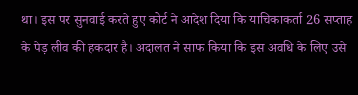था। इस पर सुनवाई करते हुए कोर्ट ने आदेश दिया कि याचिकाकर्ता 26 सप्ताह के पेड़ लीव की हकदार है। अदालत ने साफ किया कि इस अवधि के लिए उसे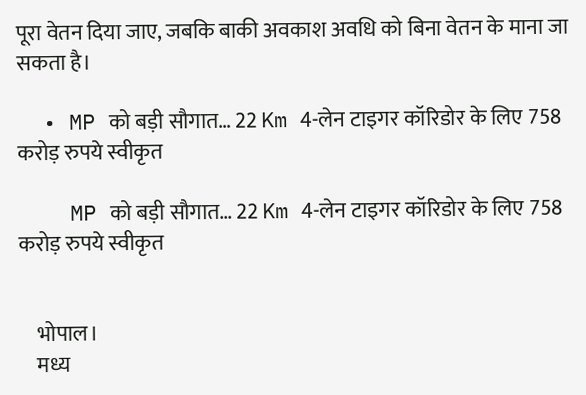पूरा वेतन दिया जाए, जबकि बाकी अवकाश अवधि को बिना वेतन के माना जा सकता है।

  • MP को बड़ी सौगात… 22 Km 4-लेन टाइगर कॉरिडोर के लिए 758 करोड़ रुपये स्वीकृत

    MP को बड़ी सौगात… 22 Km 4-लेन टाइगर कॉरिडोर के लिए 758 करोड़ रुपये स्वीकृत


    भोपाल।
    मध्य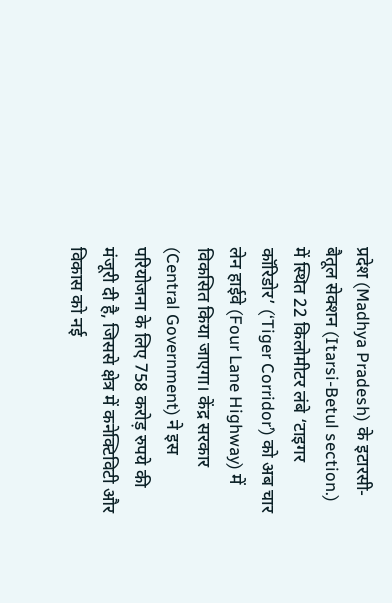प्रदेश (Madhya Pradesh) के इटारसी-बैतूल सेक्शन (Itarsi-Betul section.) में स्थित 22 किलोमीटर लंबे ‘टाइगर कॉरिडोर’ (‘Tiger Corridor’) को अब चार लेन हाईवे (Four Lane Highway) में विकसित किया जाएगा। केंद्र सरकार (Central Government) ने इस परियोजना के लिए 758 करोड़ रुपये की मंजूरी दी है, जिससे क्षेत्र में कनेक्टिविटी और विकास को नई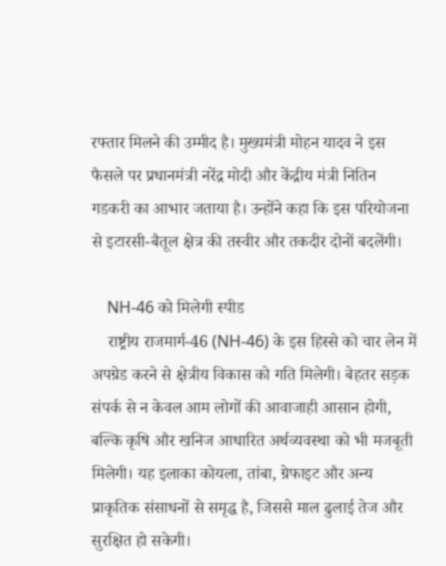रफ्तार मिलने की उम्मीद है। मुख्यमंत्री मोहन यादव ने इस फैसले पर प्रधानमंत्री नरेंद्र मोदी और केंद्रीय मंत्री नितिन गडकरी का आभार जताया है। उन्होंने कहा कि इस परियोजना से इटारसी-बैतूल क्षेत्र की तस्वीर और तकदीर दोनों बदलेंगी।

    NH-46 को मिलेगी स्पीड
    राष्ट्रीय राजमार्ग-46 (NH-46) के इस हिस्से को चार लेन में अपग्रेड करने से क्षेत्रीय विकास को गति मिलेगी। बेहतर सड़क संपर्क से न केवल आम लोगों की आवाजाही आसान होगी, बल्कि कृषि और खनिज आधारित अर्थव्यवस्था को भी मजबूती मिलेगी। यह इलाका कोयला, तांबा, ग्रेफाइट और अन्य प्राकृतिक संसाधनों से समृद्ध है, जिससे माल ढुलाई तेज और सुरक्षित हो सकेगी।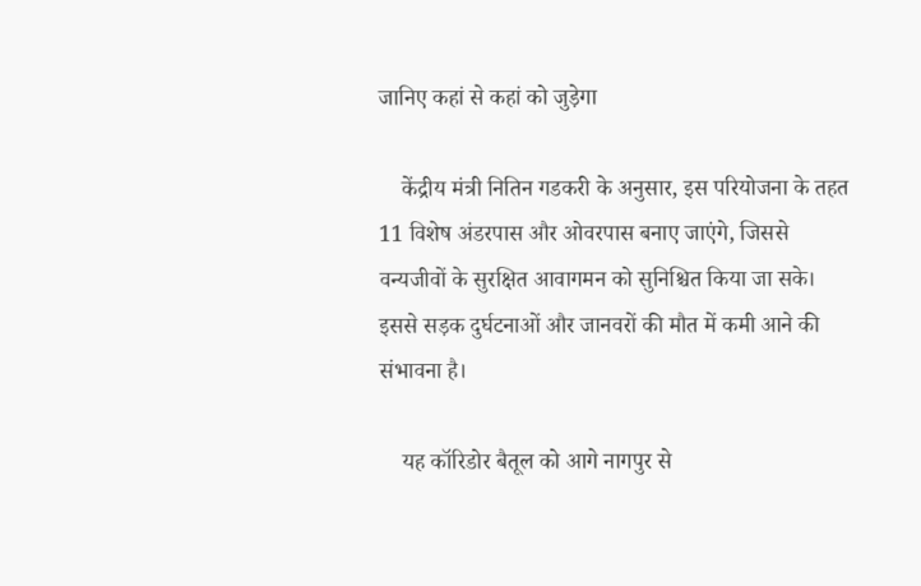जानिए कहां से कहां को जुड़ेगा

    केंद्रीय मंत्री नितिन गडकरी के अनुसार, इस परियोजना के तहत 11 विशेष अंडरपास और ओवरपास बनाए जाएंगे, जिससे वन्यजीवों के सुरक्षित आवागमन को सुनिश्चित किया जा सके। इससे सड़क दुर्घटनाओं और जानवरों की मौत में कमी आने की संभावना है।

    यह कॉरिडोर बैतूल को आगे नागपुर से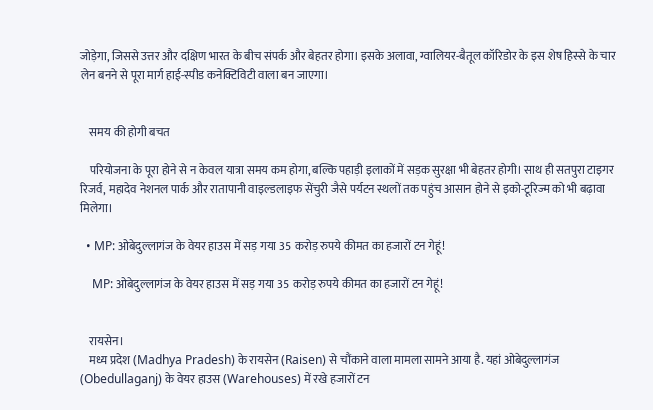जोड़ेगा, जिससे उत्तर और दक्षिण भारत के बीच संपर्क और बेहतर होगा। इसके अलावा, ग्वालियर-बैतूल कॉरिडोर के इस शेष हिस्से के चार लेन बनने से पूरा मार्ग हाई-स्पीड कनेक्टिविटी वाला बन जाएगा।


    समय की होगी बचत

    परियोजना के पूरा होने से न केवल यात्रा समय कम होगा, बल्कि पहाड़ी इलाकों में सड़क सुरक्षा भी बेहतर होगी। साथ ही सतपुरा टाइगर रिजर्व, महादेव नेशनल पार्क और रातापानी वाइल्डलाइफ सेंचुरी जैसे पर्यटन स्थलों तक पहुंच आसान होने से इको-टूरिज्म को भी बढ़ावा मिलेगा।

  • MP: ओबेदुल्लागंज के वेयर हाउस में सड़ गया 35 करोड़ रुपये कीमत का हजारों टन गेहूं!

    MP: ओबेदुल्लागंज के वेयर हाउस में सड़ गया 35 करोड़ रुपये कीमत का हजारों टन गेहूं!


    रायसेन।
    मध्य प्रदेश (Madhya Pradesh) के रायसेन (Raisen) से चौंकाने वाला मामला सामने आया है. यहां ओबेदुल्लागंज (Obedullaganj) के वेयर हाउस (Warehouses) में रखे हजारों टन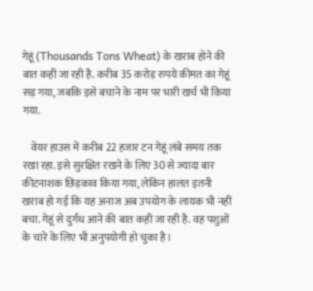गेहूं (Thousands Tons Wheat) के खराब होने की बात कही जा रही है. करीब 35 करोड़ रुपये कीमत का गेहूं सड़ गया, जबकि इसे बचाने के नाम पर भारी खर्च भी किया गया.

    वेयर हाउस में करीब 22 हजार टन गेहूं लंबे समय तक रखा रहा. इसे सुरक्षित रखने के लिए 30 से ज्यादा बार कीटनाशक छिड़काव किया गया, लेकिन हालत इतनी खराब हो गई कि यह अनाज अब उपयोग के लायक भी नहीं बचा. गेहूं से दुर्गंध आने की बात कही जा रही है. वह पशुओं के चारे के लिए भी अनुपयोगी हो चुका है।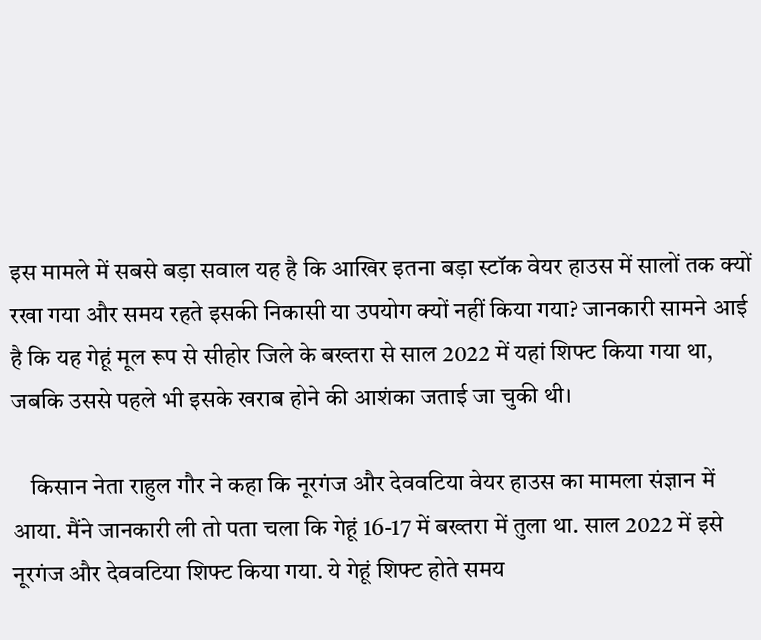इस मामले में सबसे बड़ा सवाल यह है कि आखिर इतना बड़ा स्टॉक वेयर हाउस में सालों तक क्यों रखा गया और समय रहते इसकी निकासी या उपयोग क्यों नहीं किया गया? जानकारी सामने आई है कि यह गेहूं मूल रूप से सीहोर जिले के बख्तरा से साल 2022 में यहां शिफ्ट किया गया था, जबकि उससे पहले भी इसके खराब होने की आशंका जताई जा चुकी थी।

    किसान नेता राहुल गौर ने कहा कि नूरगंज और देववटिया वेयर हाउस का मामला संज्ञान में आया. मैंने जानकारी ली तो पता चला कि गेहूं 16-17 में बख्तरा में तुला था. साल 2022 में इसे नूरगंज और देववटिया शिफ्ट किया गया. ये गेहूं शिफ्ट होते समय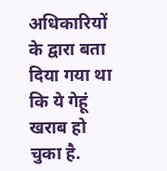अधिकारियों के द्वारा बता दिया गया था कि ये गेहूं खराब हो चुका है.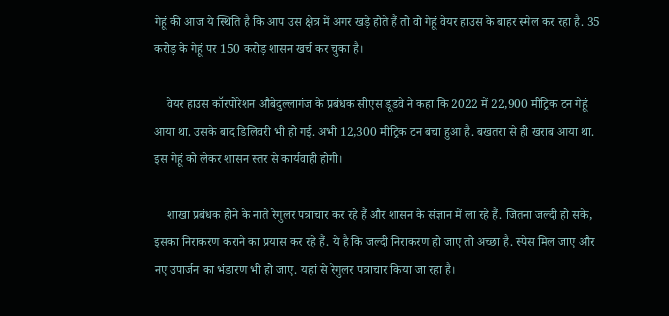गेहूं की आज ये स्थिति है कि आप उस क्षेत्र में अगर खड़े होते हैं तो वो गेहूं वेयर हाउस के बाहर स्मेल कर रहा है. 35 करोड़ के गेहूं पर 150 करोड़ शासन खर्च कर चुका है।

    वेयर हाउस कॉरपोरेशन औबेदुल्लागंज के प्रबंधक सीएस डूडवे ने कहा कि 2022 में 22,900 मीट्रिक टन गेहूं आया था. उसके बाद डिलिवरी भी हो गई. अभी 12,300 मीट्रिक टन बचा हुआ है. बखतरा से ही खराब आया था. इस गेहूं को लेकर शासन स्तर से कार्यवाही होगी।

    शाखा प्रबंधक होने के नाते रेगुलर पत्राचार कर रहे हैं और शासन के संज्ञान में ला रहे हैं. जितना जल्दी हो सके, इसका निराकरण कराने का प्रयास कर रहे हैं. ये है कि जल्दी निराकरण हो जाए तो अच्छा है. स्पेस मिल जाए और नए उपार्जन का भंडारण भी हो जाए. यहां से रेगुलर पत्राचार किया जा रहा है।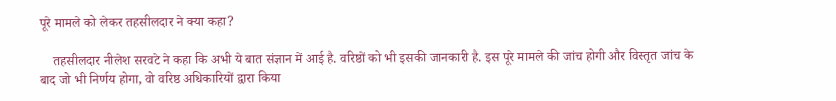पूरे मामले को लेकर तहसीलदार ने क्या कहा?

    तहसीलदार नीलेश सरवटे ने कहा कि अभी ये बात संज्ञान में आई है. वरिष्ठों को भी इसकी जानकारी है. इस पूरे मामले की जांच होगी और विस्तृत जांच के बाद जो भी निर्णय होगा, वो वरिष्ठ अधिकारियों द्वारा किया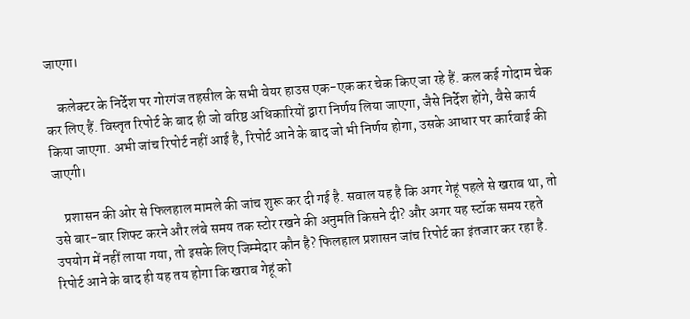जाएगा।

    कलेक्टर के निर्देश पर गोरगंज तहसील के सभी वेयर हाउस एक-एक कर चेक किए जा रहे हैं. कल कई गोदाम चेक कर लिए हैं. विस्तृत रिपोर्ट के बाद ही जो वरिष्ठ अधिकारियों द्वारा निर्णय लिया जाएगा, जैसे निर्देश होंगे, वैसे कार्य किया जाएगा. अभी जांच रिपोर्ट नहीं आई है, रिपोर्ट आने के बाद जो भी निर्णय होगा, उसके आधार पर कार्रवाई की जाएगी।

    प्रशासन की ओर से फिलहाल मामले की जांच शुरू कर दी गई है. सवाल यह है कि अगर गेहूं पहले से खराब था, तो उसे बार-बार शिफ्ट करने और लंबे समय तक स्टोर रखने की अनुमति किसने दी? और अगर यह स्टॉक समय रहते उपयोग में नहीं लाया गया, तो इसके लिए जिम्मेदार कौन है? फिलहाल प्रशासन जांच रिपोर्ट का इंतजार कर रहा है. रिपोर्ट आने के बाद ही यह तय होगा कि खराब गेहूं को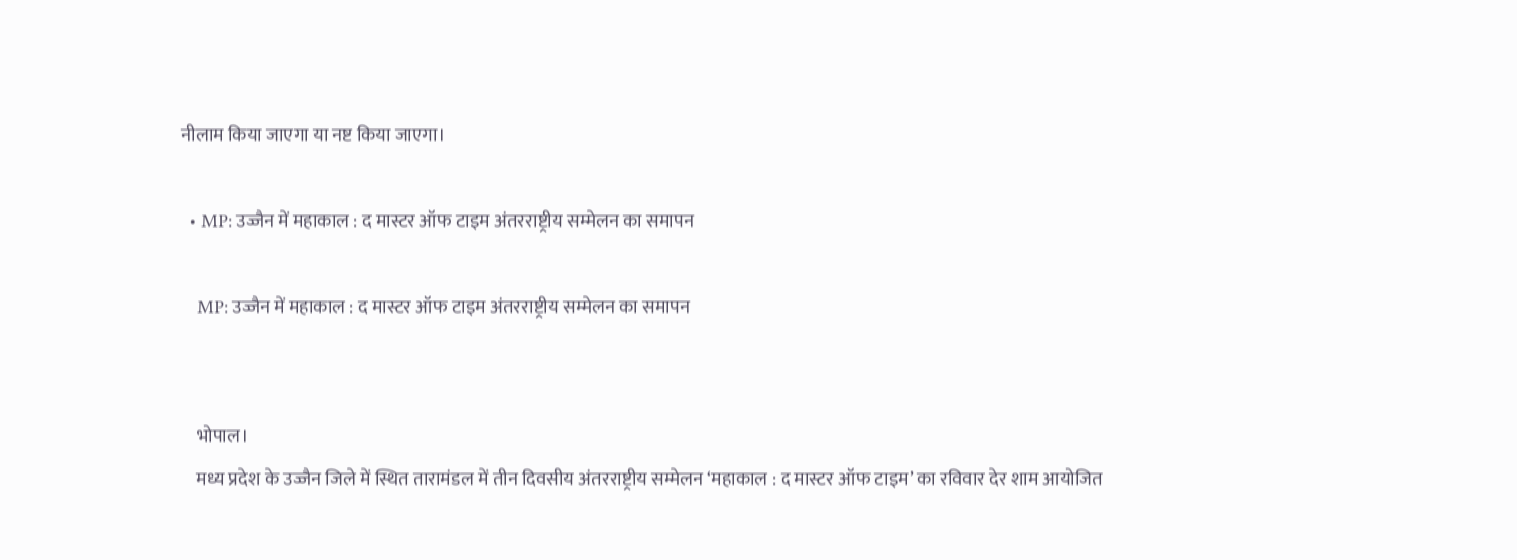नीलाम किया जाएगा या नष्ट किया जाएगा।

  • MP: उज्जैन में महाकाल : द मास्टर ऑफ टाइम अंतरराष्ट्रीय सम्मेलन का समापन

    MP: उज्जैन में महाकाल : द मास्टर ऑफ टाइम अंतरराष्ट्रीय सम्मेलन का समापन


    भोपाल।
    मध्य प्रदेश के उज्जैन जिले में स्थित तारामंडल में तीन दिवसीय अंतरराष्ट्रीय सम्मेलन ‘महाकाल : द मास्टर ऑफ टाइम’ का रविवार देर शाम आयोजित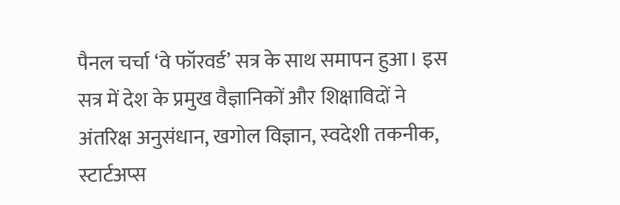पैनल चर्चा ‘वे फॉरवर्ड’ सत्र के साथ समापन हुआ। इस सत्र में देश के प्रमुख वैज्ञानिकों और शिक्षाविदों ने अंतरिक्ष अनुसंधान, खगोल विज्ञान, स्वदेशी तकनीक, स्टार्टअप्स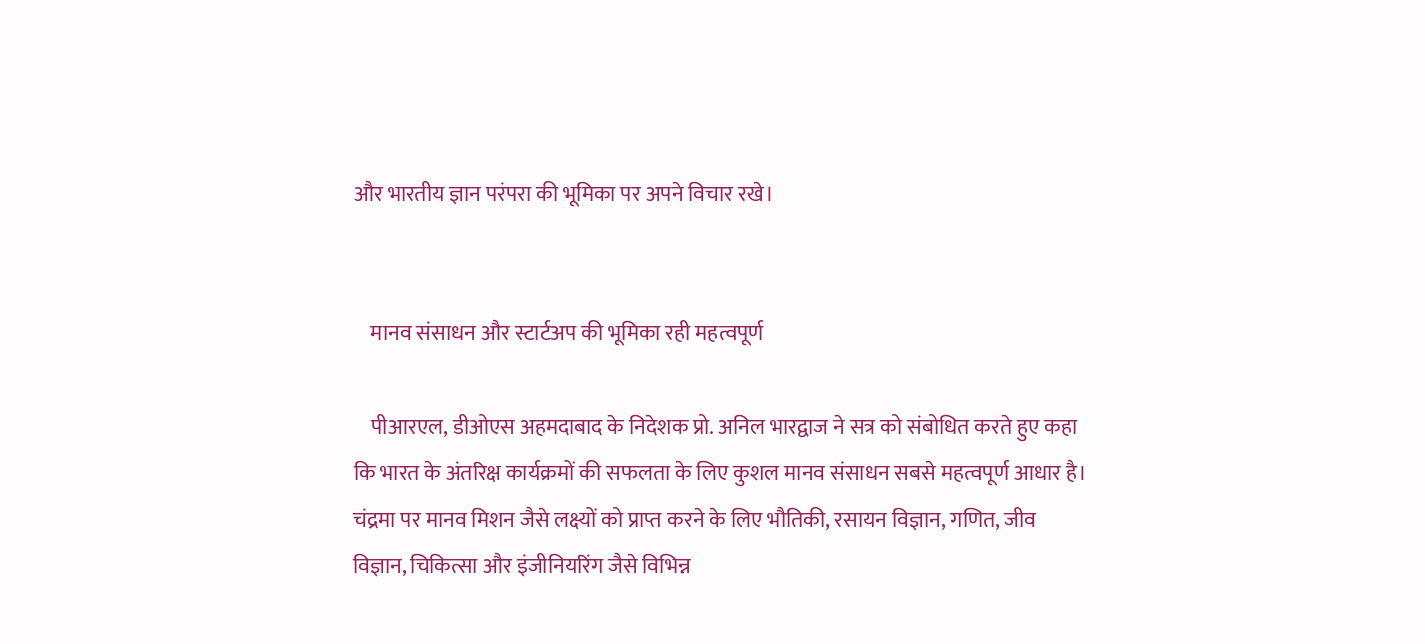और भारतीय ज्ञान परंपरा की भूमिका पर अपने विचार रखे।


    मानव संसाधन और स्टार्टअप की भूमिका रही महत्वपूर्ण

    पीआरएल, डीओएस अहमदाबाद के निदेशक प्रो. अनिल भारद्वाज ने सत्र को संबोधित करते हुए कहा कि भारत के अंतरिक्ष कार्यक्रमों की सफलता के लिए कुशल मानव संसाधन सबसे महत्वपूर्ण आधार है। चंद्रमा पर मानव मिशन जैसे लक्ष्यों को प्राप्त करने के लिए भौतिकी, रसायन विज्ञान, गणित, जीव विज्ञान, चिकित्सा और इंजीनियरिंग जैसे विभिन्न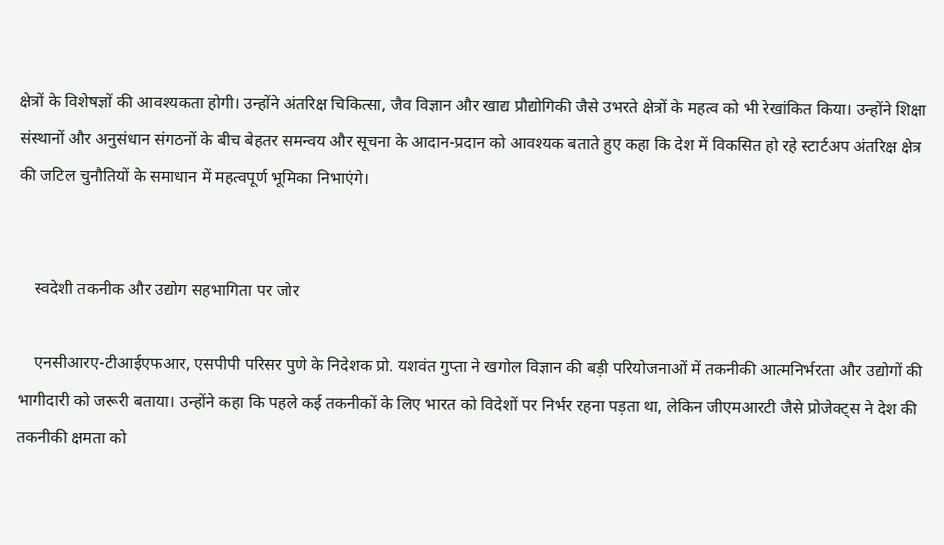क्षेत्रों के विशेषज्ञों की आवश्यकता होगी। उन्होंने अंतरिक्ष चिकित्सा, जैव विज्ञान और खाद्य प्रौद्योगिकी जैसे उभरते क्षेत्रों के महत्व को भी रेखांकित किया। उन्होंने शिक्षा संस्थानों और अनुसंधान संगठनों के बीच बेहतर समन्वय और सूचना के आदान-प्रदान को आवश्यक बताते हुए कहा कि देश में विकसित हो रहे स्टार्टअप अंतरिक्ष क्षेत्र की जटिल चुनौतियों के समाधान में महत्वपूर्ण भूमिका निभाएंगे।


    स्वदेशी तकनीक और उद्योग सहभागिता पर जोर

    एनसीआरए-टीआईएफआर, एसपीपी परिसर पुणे के निदेशक प्रो. यशवंत गुप्ता ने खगोल विज्ञान की बड़ी परियोजनाओं में तकनीकी आत्मनिर्भरता और उद्योगों की भागीदारी को जरूरी बताया। उन्होंने कहा कि पहले कई तकनीकों के लिए भारत को विदेशों पर निर्भर रहना पड़ता था, लेकिन जीएमआरटी जैसे प्रोजेक्ट्स ने देश की तकनीकी क्षमता को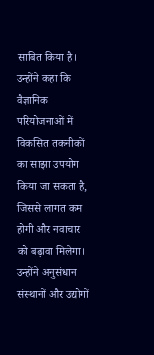साबित किया है। उन्होंने कहा कि वैज्ञानिक परियोजनाओं में विकसित तकनीकों का साझा उपयोग किया जा सकता है, जिससे लागत कम होगी और नवाचार को बढ़ावा मिलेगा। उन्होंने अनुसंधान संस्थानों और उद्योगों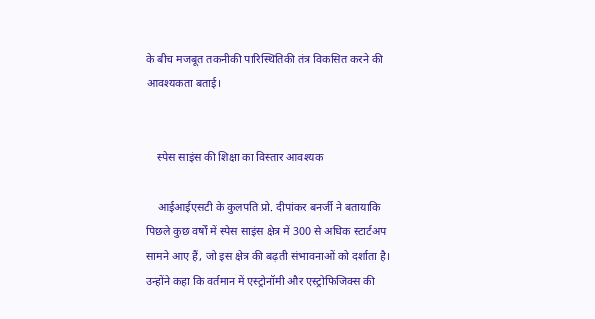के बीच मजबूत तकनीकी पारिस्थितिकी तंत्र विकसित करने की आवश्यकता बताई।


    स्पेस साइंस की शिक्षा का विस्तार आवश्यक

    आईआईएसटी के कुलपति प्रो. दीपांकर बनर्जी ने बतायाकि पिछले कुछ वर्षों में स्पेस साइंस क्षेत्र में 300 से अधिक स्टार्टअप सामने आए हैं, जो इस क्षेत्र की बढ़ती संभावनाओं को दर्शाता है। उन्होंने कहा कि वर्तमान में एस्ट्रोनॉमी और एस्ट्रोफिजिक्स की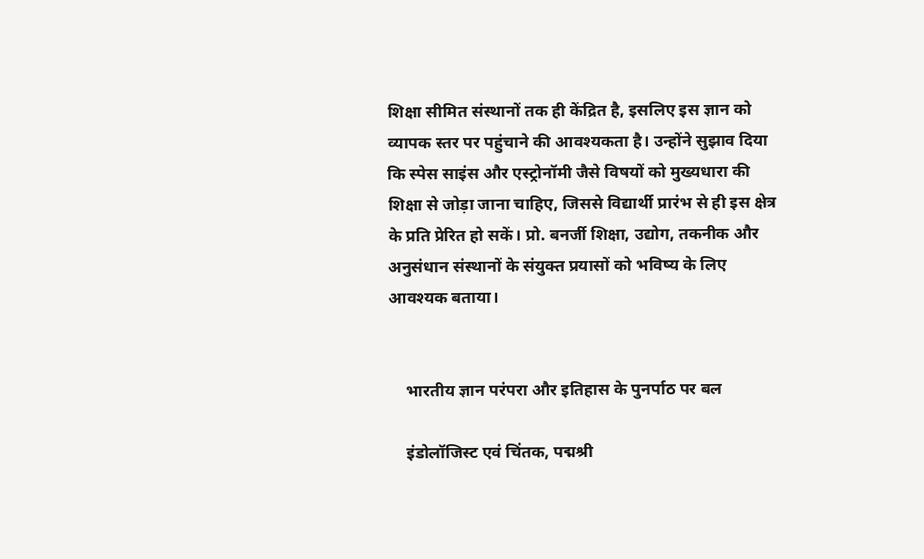शिक्षा सीमित संस्थानों तक ही केंद्रित है, इसलिए इस ज्ञान को व्यापक स्तर पर पहुंचाने की आवश्यकता है। उन्होंने सुझाव दिया कि स्पेस साइंस और एस्ट्रोनॉमी जैसे विषयों को मुख्यधारा की शिक्षा से जोड़ा जाना चाहिए, जिससे विद्यार्थी प्रारंभ से ही इस क्षेत्र के प्रति प्रेरित हो सकें। प्रो. बनर्जी शिक्षा, उद्योग, तकनीक और अनुसंधान संस्थानों के संयुक्त प्रयासों को भविष्य के लिए आवश्यक बताया।


    भारतीय ज्ञान परंपरा और इतिहास के पुनर्पाठ पर बल

    इंडोलॉजिस्ट एवं चिंतक, पद्मश्री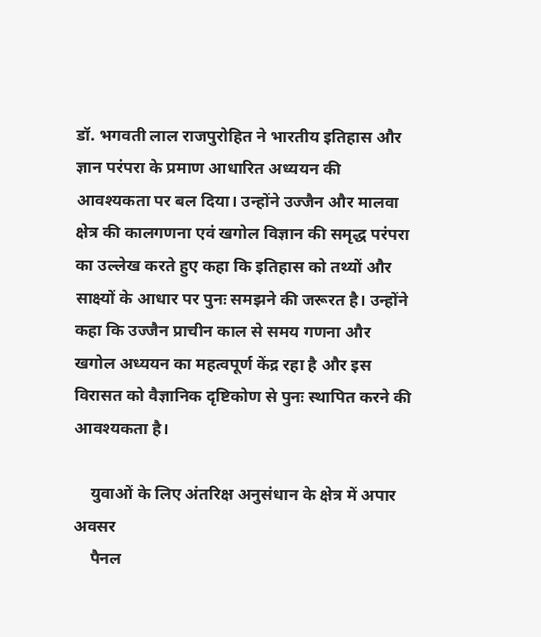डॉ. भगवती लाल राजपुरोहित ने भारतीय इतिहास और ज्ञान परंपरा के प्रमाण आधारित अध्ययन की आवश्यकता पर बल दिया। उन्होंने उज्जैन और मालवा क्षेत्र की कालगणना एवं खगोल विज्ञान की समृद्ध परंपरा का उल्लेख करते हुए कहा कि इतिहास को तथ्यों और साक्ष्यों के आधार पर पुनः समझने की जरूरत है। उन्होंने कहा कि उज्जैन प्राचीन काल से समय गणना और खगोल अध्ययन का महत्वपूर्ण केंद्र रहा है और इस विरासत को वैज्ञानिक दृष्टिकोण से पुनः स्थापित करने की आवश्यकता है।

    युवाओं के लिए अंतरिक्ष अनुसंधान के क्षेत्र में अपार अवसर
    पैनल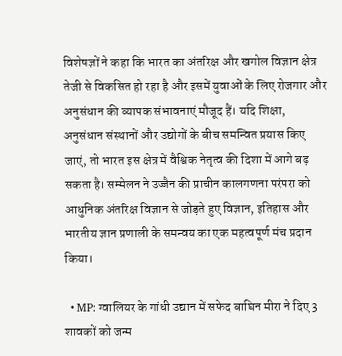विशेषज्ञों ने कहा कि भारत का अंतरिक्ष और खगोल विज्ञान क्षेत्र तेजी से विकसित हो रहा है और इसमें युवाओं के लिए रोजगार और अनुसंधान की व्यापक संभावनाएं मौजूद हैं। यदि शिक्षा, अनुसंधान संस्थानों और उद्योगों के बीच समन्वित प्रयास किए जाएं, तो भारत इस क्षेत्र में वैश्विक नेतृत्व की दिशा में आगे बढ़ सकता है। सम्मेलन ने उज्जैन की प्राचीन कालगणना परंपरा को आधुनिक अंतरिक्ष विज्ञान से जोड़ते हुए विज्ञान, इतिहास और भारतीय ज्ञान प्रणाली के समन्वय का एक महत्वपूर्ण मंच प्रदान किया।

  • MP: ग्वालियर के गांधी उद्यान में सफेद बाघिन मीरा ने दिए 3 शावकों को जन्म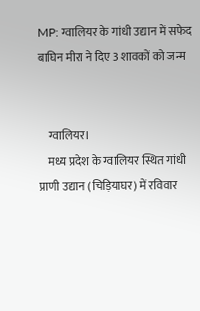MP: ग्वालियर के गांधी उद्यान में सफेद बाघिन मीरा ने दिए 3 शावकों को जन्म


    ग्वालियर।
    मध्य प्रदेश के ग्वालियर स्थित गांधी प्राणी उद्यान (चिड़ियाघर) में रविवार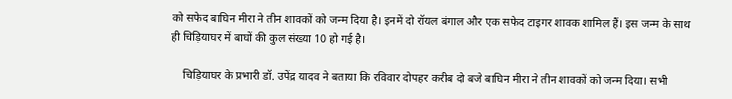को सफेद बाघिन मीरा ने तीन शावकों को जन्म दिया है। इनमें दो रॉयल बंगाल और एक सफेद टाइगर शावक शामिल हैं। इस जन्म के साथ ही चिड़ियाघर में बाघों की कुल संख्या 10 हो गई है।

    चिड़ियाघर के प्रभारी डॉ. उपेंद्र यादव ने बताया कि रविवार दोपहर करीब दो बजे बाघिन मीरा ने तीन शावकों को जन्म दिया। सभी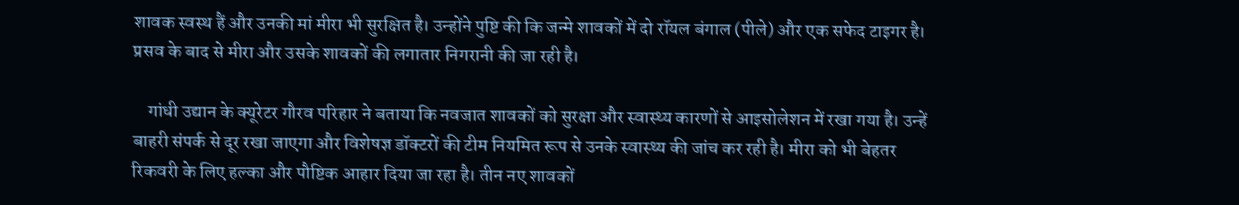शावक स्वस्थ हैं और उनकी मां मीरा भी सुरक्षित है। उन्होंने पुष्टि की कि जन्मे शावकों में दो रॉयल बंगाल (पीले) और एक सफेद टाइगर है। प्रसव के बाद से मीरा और उसके शावकों की लगातार निगरानी की जा रही है।

    गांधी उद्यान के क्यूरेटर गौरव परिहार ने बताया कि नवजात शावकों को सुरक्षा और स्वास्थ्य कारणों से आइसोलेशन में रखा गया है। उन्हें बाहरी संपर्क से दूर रखा जाएगा और विशेषज्ञ डॉक्टरों की टीम नियमित रूप से उनके स्वास्थ्य की जांच कर रही है। मीरा को भी बेहतर रिकवरी के लिए हल्का और पौष्टिक आहार दिया जा रहा है। तीन नए शावकों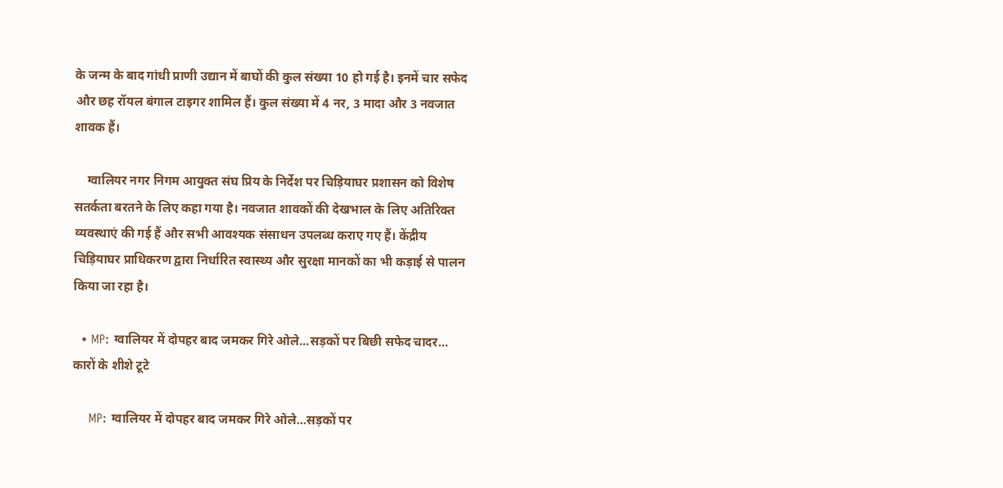के जन्म के बाद गांधी प्राणी उद्यान में बाघों की कुल संख्या 10 हो गई है। इनमें चार सफेद और छह रॉयल बंगाल टाइगर शामिल हैं। कुल संख्या में 4 नर, 3 मादा और 3 नवजात शावक हैं।

    ग्वालियर नगर निगम आयुक्त संघ प्रिय के निर्देश पर चिड़ियाघर प्रशासन को विशेष सतर्कता बरतने के लिए कहा गया है। नवजात शावकों की देखभाल के लिए अतिरिक्त व्यवस्थाएं की गई हैं और सभी आवश्यक संसाधन उपलब्ध कराए गए हैं। केंद्रीय चिड़ियाघर प्राधिकरण द्वारा निर्धारित स्वास्थ्य और सुरक्षा मानकों का भी कड़ाई से पालन किया जा रहा है।

  • MP: ग्वालियर में दोपहर बाद जमकर गिरे ओले…सड़कों पर बिछी सफेद चादर… कारों के शीशे टूटे

    MP: ग्वालियर में दोपहर बाद जमकर गिरे ओले…सड़कों पर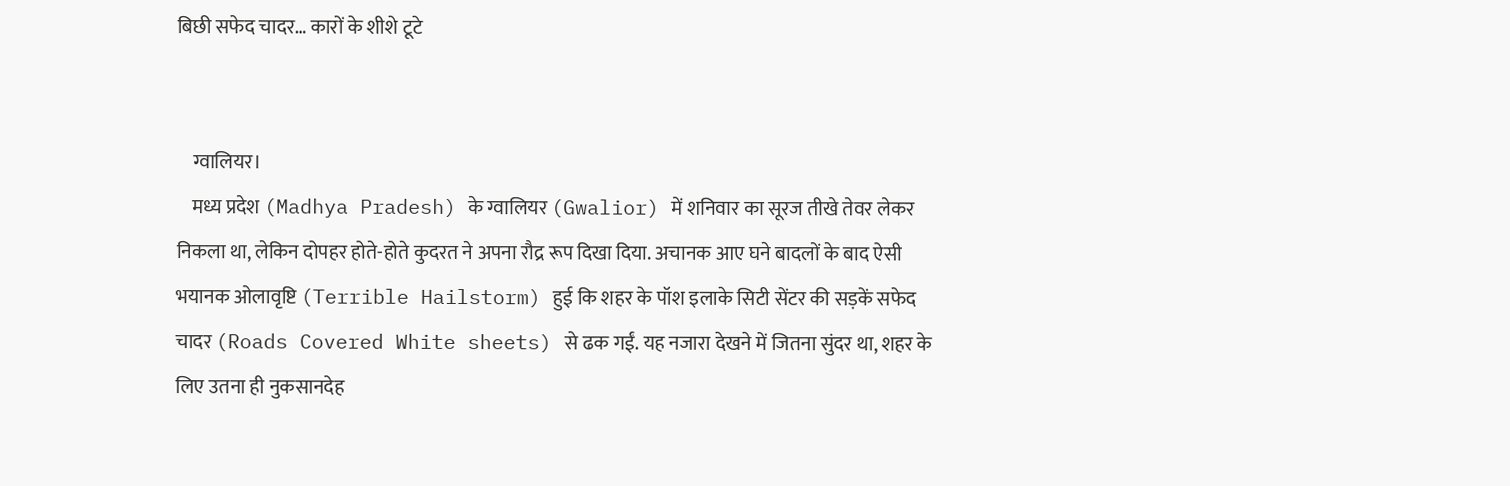बिछी सफेद चादर… कारों के शीशे टूटे


    ग्वालियर।
    मध्य प्रदेश (Madhya Pradesh) के ग्वालियर (Gwalior) में शनिवार का सूरज तीखे तेवर लेकर निकला था, लेकिन दोपहर होते-होते कुदरत ने अपना रौद्र रूप दिखा दिया. अचानक आए घने बादलों के बाद ऐसी भयानक ओलावृष्टि (Terrible Hailstorm) हुई कि शहर के पॉश इलाके सिटी सेंटर की सड़कें सफेद चादर (Roads Covered White sheets) से ढक गईं. यह नजारा देखने में जितना सुंदर था, शहर के लिए उतना ही नुकसानदेह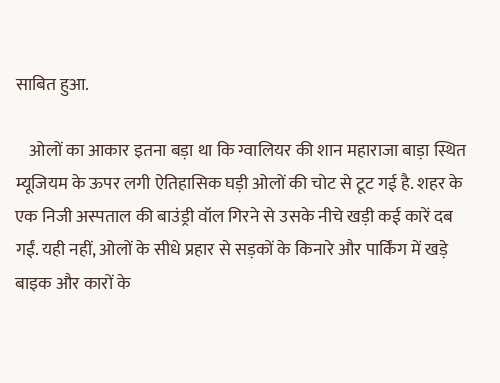साबित हुआ.

    ओलों का आकार इतना बड़ा था कि ग्वालियर की शान महाराजा बाड़ा स्थित म्यूजियम के ऊपर लगी ऐतिहासिक घड़ी ओलों की चोट से टूट गई है. शहर के एक निजी अस्पताल की बाउंड्री वॉल गिरने से उसके नीचे खड़ी कई कारें दब गईं. यही नहीं, ओलों के सीधे प्रहार से सड़कों के किनारे और पार्किंग में खड़े बाइक और कारों के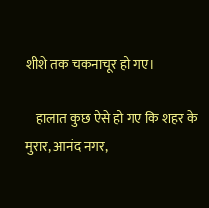शीशे तक चकनाचूर हो गए।

    हालात कुछ ऐसे हो गए कि शहर के मुरार, आनंद नगर,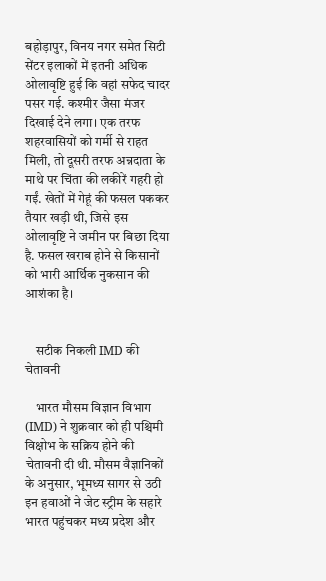बहोड़ापुर, विनय नगर समेत सिटी सेंटर इलाकों में इतनी अधिक ओलावृष्टि हुई कि वहां सफेद चादर पसर गई. कश्मीर जैसा मंजर दिखाई देने लगा। एक तरफ शहरवासियों को गर्मी से राहत मिली, तो दूसरी तरफ अन्नदाता के माथे पर चिंता की लकीरें गहरी हो गईं. खेतों में गेहूं की फसल पककर तैयार खड़ी थी, जिसे इस ओलावृष्टि ने जमीन पर बिछा दिया है. फसल खराब होने से किसानों को भारी आर्थिक नुकसान की आशंका है।


    सटीक निकली IMD की चेतावनी

    भारत मौसम विज्ञान विभाग (IMD) ने शुक्रवार को ही पश्चिमी विक्षोभ के सक्रिय होने की चेतावनी दी थी. मौसम वैज्ञानिकों के अनुसार, भूमध्य सागर से उठी इन हवाओं ने जेट स्ट्रीम के सहारे भारत पहुंचकर मध्य प्रदेश और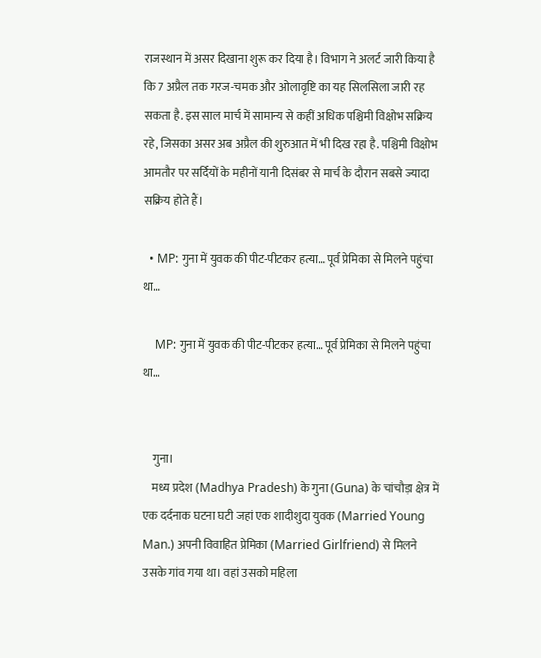राजस्थान में असर दिखाना शुरू कर दिया है। विभाग ने अलर्ट जारी किया है कि 7 अप्रैल तक गरज-चमक और ओलावृष्टि का यह सिलसिला जारी रह सकता है. इस साल मार्च में सामान्य से कहीं अधिक पश्चिमी विक्षोभ सक्रिय रहे, जिसका असर अब अप्रैल की शुरुआत में भी दिख रहा है. पश्चिमी विक्षोभ आमतौर पर सर्दियों के महीनों यानी दिसंबर से मार्च के दौरान सबसे ज्यादा सक्रिय होते हैं।

  • MP: गुना में युवक की पीट-पीटकर हत्या… पूर्व प्रेमिका से मिलने पहुंचा था…

    MP: गुना में युवक की पीट-पीटकर हत्या… पूर्व प्रेमिका से मिलने पहुंचा था…


    गुना।
    मध्य प्रदेश (Madhya Pradesh) के गुना (Guna) के चांचौड़ा क्षेत्र में एक दर्दनाक घटना घटी जहां एक शादीशुदा युवक (Married Young Man.) अपनी विवाहित प्रेमिका (Married Girlfriend) से मिलने उसके गांव गया था। वहां उसको महिला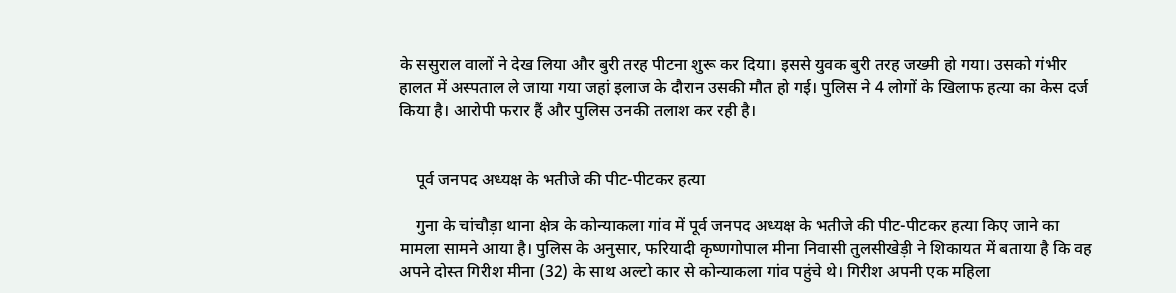के ससुराल वालों ने देख लिया और बुरी तरह पीटना शुरू कर दिया। इससे युवक बुरी तरह जख्मी हो गया। उसको गंभीर हालत में अस्पताल ले जाया गया जहां इलाज के दौरान उसकी मौत हो गई। पुलिस ने 4 लोगों के खिलाफ हत्या का केस दर्ज किया है। आरोपी फरार हैं और पुलिस उनकी तलाश कर रही है।


    पूर्व जनपद अध्यक्ष के भतीजे की पीट-पीटकर हत्या

    गुना के चांचौड़ा थाना क्षेत्र के कोन्याकला गांव में पूर्व जनपद अध्यक्ष के भतीजे की पीट-पीटकर हत्या किए जाने का मामला सामने आया है। पुलिस के अनुसार, फरियादी कृष्णगोपाल मीना निवासी तुलसीखेड़ी ने शिकायत में बताया है कि वह अपने दोस्त गिरीश मीना (32) के साथ अल्टो कार से कोन्याकला गांव पहुंचे थे। गिरीश अपनी एक महिला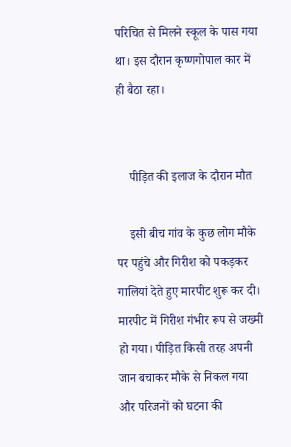परिचित से मिलने स्कूल के पास गया था। इस दौरान कृष्णगोपाल कार में ही बैठा रहा।


    पीड़ित की इलाज के दौरान मौत

    इसी बीच गांव के कुछ लोग मौके पर पहुंचे और गिरीश को पकड़कर गालियां देते हुए मारपीट शुरू कर दी। मारपीट में गिरीश गंभीर रूप से जख्मी हो गया। पीड़ित किसी तरह अपनी जान बचाकर मौके से निकल गया और परिजनों को घटना की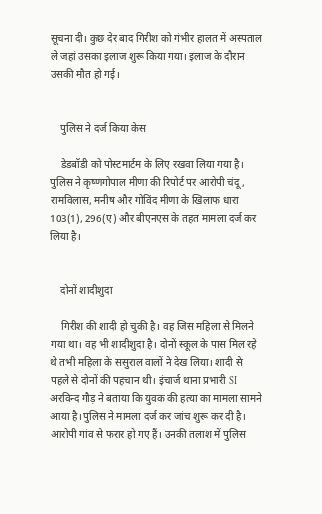सूचना दी। कुछ देर बाद गिरीश को गंभीर हालत में अस्पताल ले जहां उसका इलाज शुरू किया गया। इलाज के दौरान उसकी मौत हो गई।


    पुलिस ने दर्ज किया केस

    डेडबॉडी को पोस्टमार्टम के लिए रखवा लिया गया है। पुलिस ने कृष्णगोपाल मीणा की रिपोर्ट पर आरोपी चंदू, रामविलास, मनीष और गोविंद मीणा के खिलाफ धारा 103(1), 296(ए) और बीएनएस के तहत मामला दर्ज कर लिया है।


    दोनों शादीशुदा

    गिरीश की शादी हो चुकी है। वह जिस महिला से मिलने गया था। वह भी शादीशुदा है। दोनों स्कूल के पास मिल रहे थे तभी महिला के ससुराल वालों ने देख लिया। शादी से पहले से दोनों की पहचान थी। इंचार्ज थाना प्रभारी SI अरविन्द गौड़ ने बताया कि युवक की हत्या का मामला सामने आया है।पुलिस ने मामला दर्ज कर जांच शुरू कर दी है। आरोपी गांव से फरार हो गए हैं। उनकी तलाश में पुलिस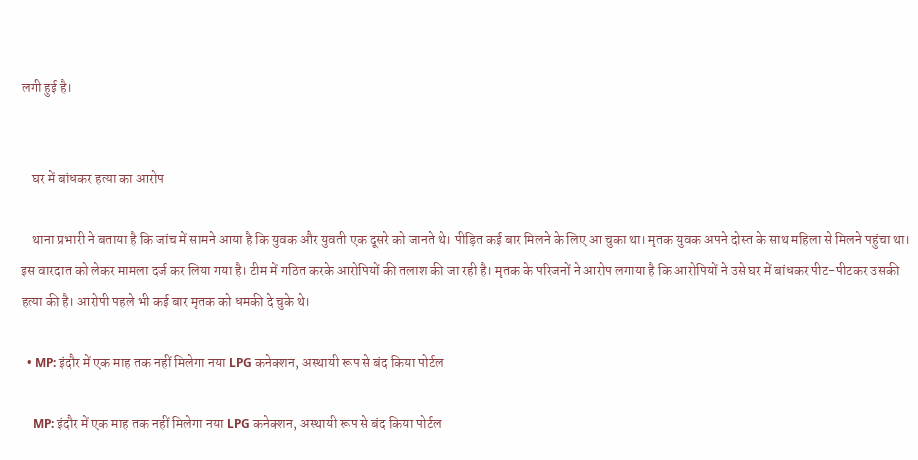लगी हुई है।


    घर में बांधकर हत्या का आरोप

    थाना प्रभारी ने बताया है कि जांच में सामने आया है कि युवक और युवती एक दूसरे को जानते थे। पीड़ित कई बार मिलने के लिए आ चुका था। मृतक युवक अपने दोस्त के साथ महिला से मिलने पहुंचा था। इस वारदात को लेकर मामला दर्ज कर लिया गया है। टीम में गठित करके आरोपियों की तलाश की जा रही है। मृतक के परिजनों ने आरोप लगाया है कि आरोपियों ने उसे घर में बांधकर पीट-पीटकर उसकी हत्या की है। आरोपी पहले भी कई बार मृतक को धमकी दे चुके थे।

  • MP: इंदौर में एक माह तक नहीं मिलेगा नया LPG कनेक्शन, अस्थायी रूप से बंद किया पोर्टल

    MP: इंदौर में एक माह तक नहीं मिलेगा नया LPG कनेक्शन, अस्थायी रूप से बंद किया पोर्टल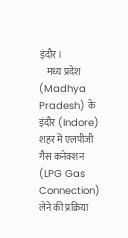इंदौर।
    मध्य प्रदेश (Madhya Pradesh) के इंदौर (Indore) शहर में एलपीजी गैस कनेक्शन (LPG Gas Connection) लेने की प्रक्रिया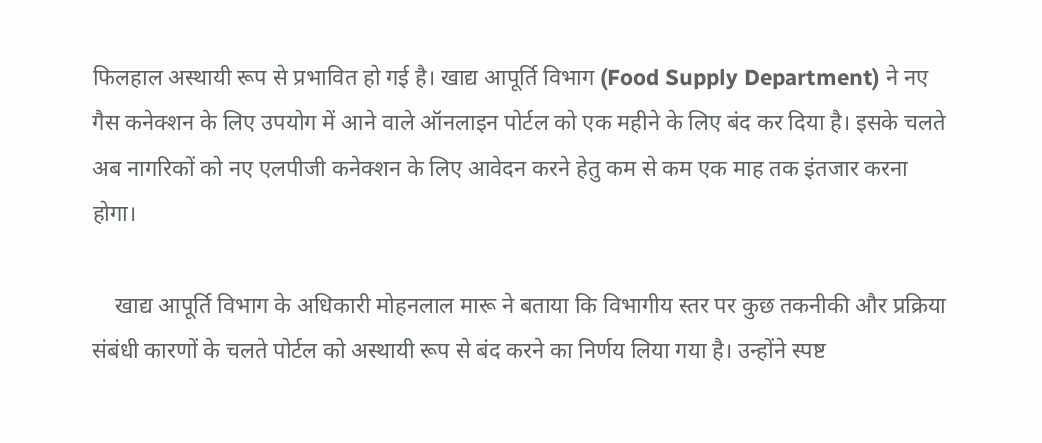फिलहाल अस्थायी रूप से प्रभावित हो गई है। खाद्य आपूर्ति विभाग (Food Supply Department) ने नए गैस कनेक्शन के लिए उपयोग में आने वाले ऑनलाइन पोर्टल को एक महीने के लिए बंद कर दिया है। इसके चलते अब नागरिकों को नए एलपीजी कनेक्शन के लिए आवेदन करने हेतु कम से कम एक माह तक इंतजार करना होगा।

    खाद्य आपूर्ति विभाग के अधिकारी मोहनलाल मारू ने बताया कि विभागीय स्तर पर कुछ तकनीकी और प्रक्रिया संबंधी कारणों के चलते पोर्टल को अस्थायी रूप से बंद करने का निर्णय लिया गया है। उन्होंने स्पष्ट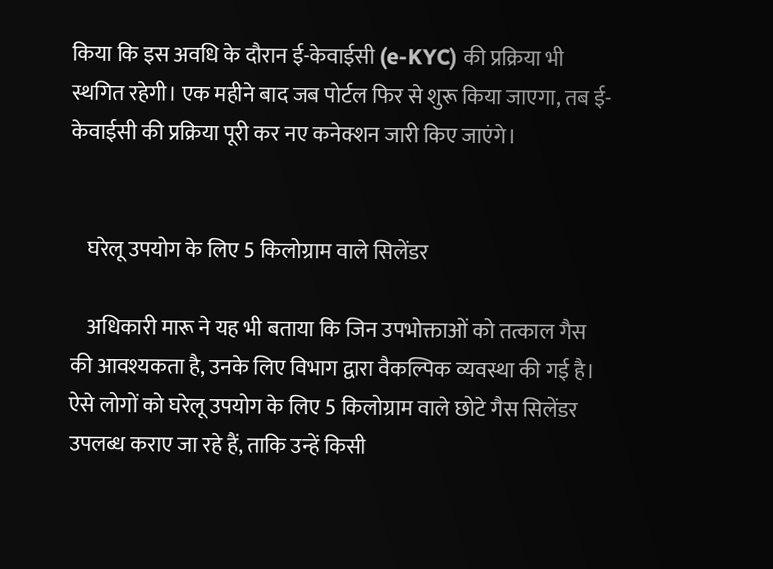किया कि इस अवधि के दौरान ई-केवाईसी (e-KYC) की प्रक्रिया भी स्थगित रहेगी। एक महीने बाद जब पोर्टल फिर से शुरू किया जाएगा, तब ई-केवाईसी की प्रक्रिया पूरी कर नए कनेक्शन जारी किए जाएंगे।


    घरेलू उपयोग के लिए 5 किलोग्राम वाले सिलेंडर

    अधिकारी मारू ने यह भी बताया कि जिन उपभोक्ताओं को तत्काल गैस की आवश्यकता है, उनके लिए विभाग द्वारा वैकल्पिक व्यवस्था की गई है। ऐसे लोगों को घरेलू उपयोग के लिए 5 किलोग्राम वाले छोटे गैस सिलेंडर उपलब्ध कराए जा रहे हैं, ताकि उन्हें किसी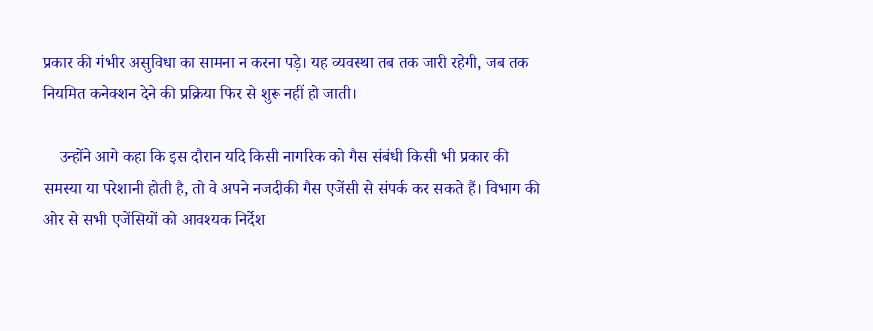प्रकार की गंभीर असुविधा का सामना न करना पड़े। यह व्यवस्था तब तक जारी रहेगी, जब तक नियमित कनेक्शन देने की प्रक्रिया फिर से शुरू नहीं हो जाती।

    उन्होंने आगे कहा कि इस दौरान यदि किसी नागरिक को गैस संबंधी किसी भी प्रकार की समस्या या परेशानी होती है, तो वे अपने नजदीकी गैस एजेंसी से संपर्क कर सकते हैं। विभाग की ओर से सभी एजेंसियों को आवश्यक निर्देश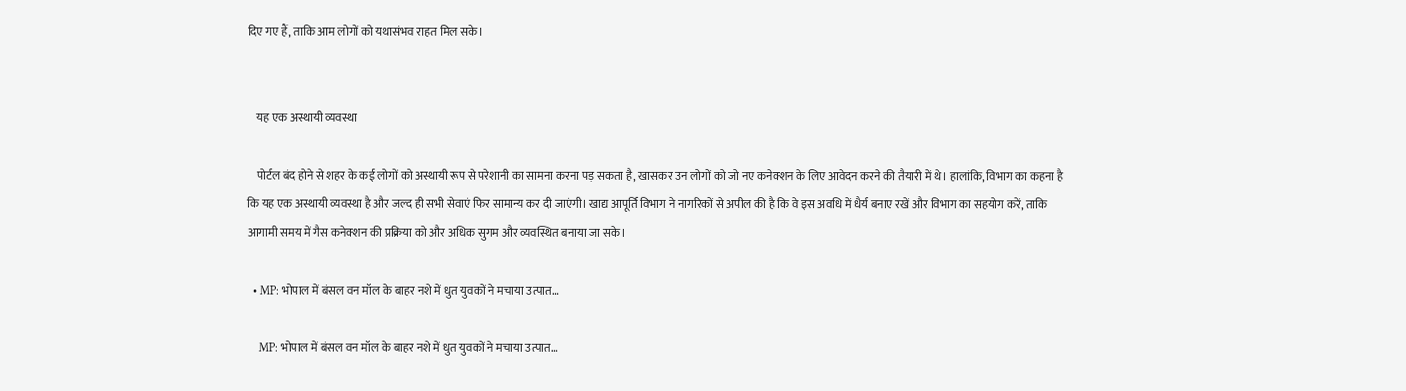दिए गए हैं, ताकि आम लोगों को यथासंभव राहत मिल सके।


    यह एक अस्थायी व्यवस्था

    पोर्टल बंद होने से शहर के कई लोगों को अस्थायी रूप से परेशानी का सामना करना पड़ सकता है, खासकर उन लोगों को जो नए कनेक्शन के लिए आवेदन करने की तैयारी में थे। हालांकि, विभाग का कहना है कि यह एक अस्थायी व्यवस्था है और जल्द ही सभी सेवाएं फिर सामान्य कर दी जाएंगी। खाद्य आपूर्ति विभाग ने नागरिकों से अपील की है कि वे इस अवधि में धैर्य बनाए रखें और विभाग का सहयोग करें, ताकि आगामी समय में गैस कनेक्शन की प्रक्रिया को और अधिक सुगम और व्यवस्थित बनाया जा सके।

  • MP: भोपाल में बंसल वन मॉल के बाहर नशे में धुत युवकों ने मचाया उत्पात…

    MP: भोपाल में बंसल वन मॉल के बाहर नशे में धुत युवकों ने मचाया उत्पात…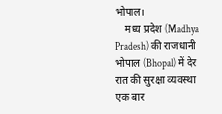भोपाल।
    मध्य प्रदेश (Madhya Pradesh) की राजधानी भोपाल (Bhopal) में देर रात की सुरक्षा व्यवस्था एक बार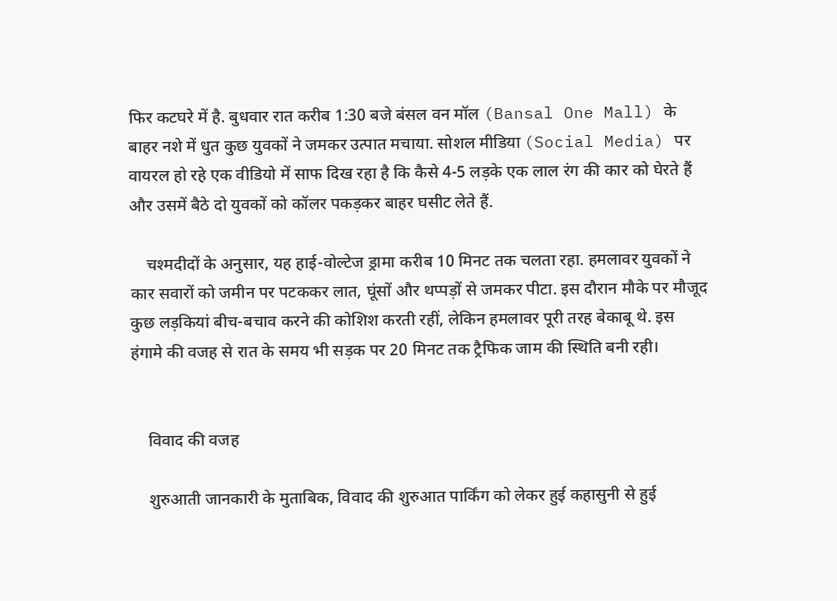फिर कटघरे में है. बुधवार रात करीब 1:30 बजे बंसल वन मॉल (Bansal One Mall) के बाहर नशे में धुत कुछ युवकों ने जमकर उत्पात मचाया. सोशल मीडिया (Social Media) पर वायरल हो रहे एक वीडियो में साफ दिख रहा है कि कैसे 4-5 लड़के एक लाल रंग की कार को घेरते हैं और उसमें बैठे दो युवकों को कॉलर पकड़कर बाहर घसीट लेते हैं.

    चश्मदीदों के अनुसार, यह हाई-वोल्टेज ड्रामा करीब 10 मिनट तक चलता रहा. हमलावर युवकों ने कार सवारों को जमीन पर पटककर लात, घूंसों और थप्पड़ों से जमकर पीटा. इस दौरान मौके पर मौजूद कुछ लड़कियां बीच-बचाव करने की कोशिश करती रहीं, लेकिन हमलावर पूरी तरह बेकाबू थे. इस हंगामे की वजह से रात के समय भी सड़क पर 20 मिनट तक ट्रैफिक जाम की स्थिति बनी रही।


    विवाद की वजह

    शुरुआती जानकारी के मुताबिक, विवाद की शुरुआत पार्किंग को लेकर हुई कहासुनी से हुई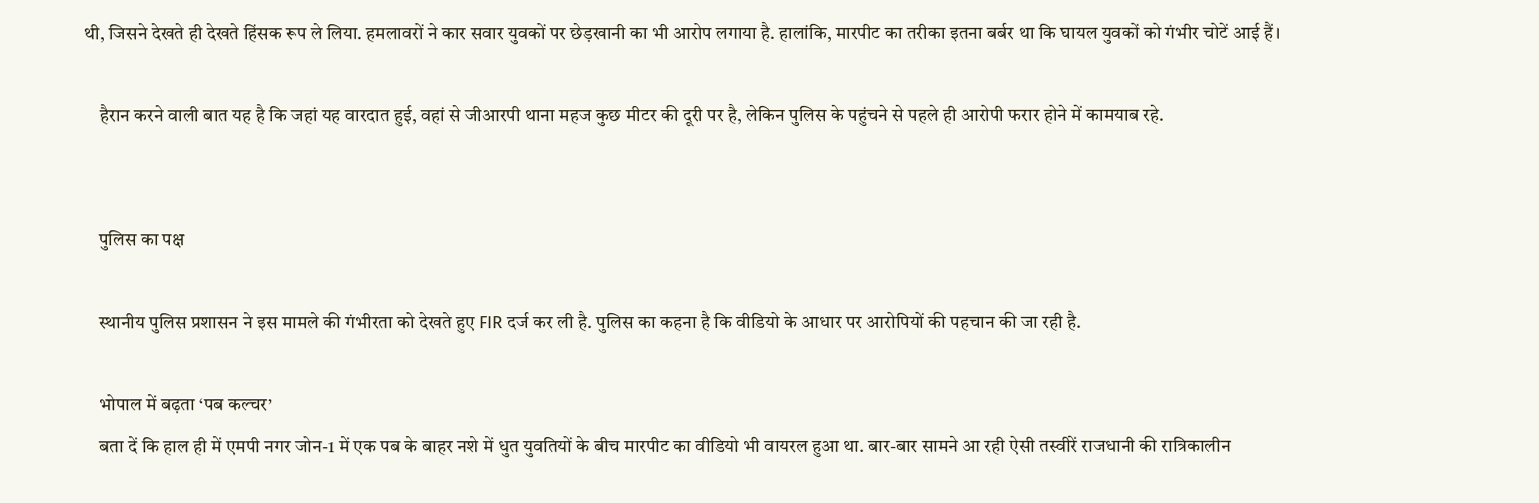थी, जिसने देखते ही देखते हिंसक रूप ले लिया. हमलावरों ने कार सवार युवकों पर छेड़खानी का भी आरोप लगाया है. हालांकि, मारपीट का तरीका इतना बर्बर था कि घायल युवकों को गंभीर चोटें आई हैं।

    हैरान करने वाली बात यह है कि जहां यह वारदात हुई, वहां से जीआरपी थाना महज कुछ मीटर की दूरी पर है, लेकिन पुलिस के पहुंचने से पहले ही आरोपी फरार होने में कामयाब रहे.


    पुलिस का पक्ष

    स्थानीय पुलिस प्रशासन ने इस मामले की गंभीरता को देखते हुए FIR दर्ज कर ली है. पुलिस का कहना है कि वीडियो के आधार पर आरोपियों की पहचान की जा रही है.

    भोपाल में बढ़ता ‘पब कल्चर’
    बता दें कि हाल ही में एमपी नगर जोन-1 में एक पब के बाहर नशे में धुत युवतियों के बीच मारपीट का वीडियो भी वायरल हुआ था. बार-बार सामने आ रही ऐसी तस्वीरें राजधानी की रात्रिकालीन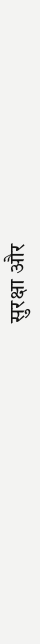सुरक्षा और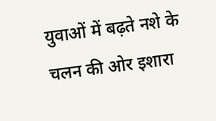युवाओं में बढ़ते नशे के चलन की ओर इशारा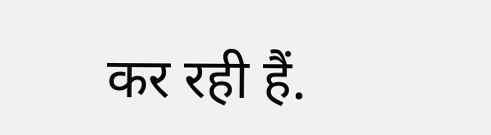कर रही हैं.